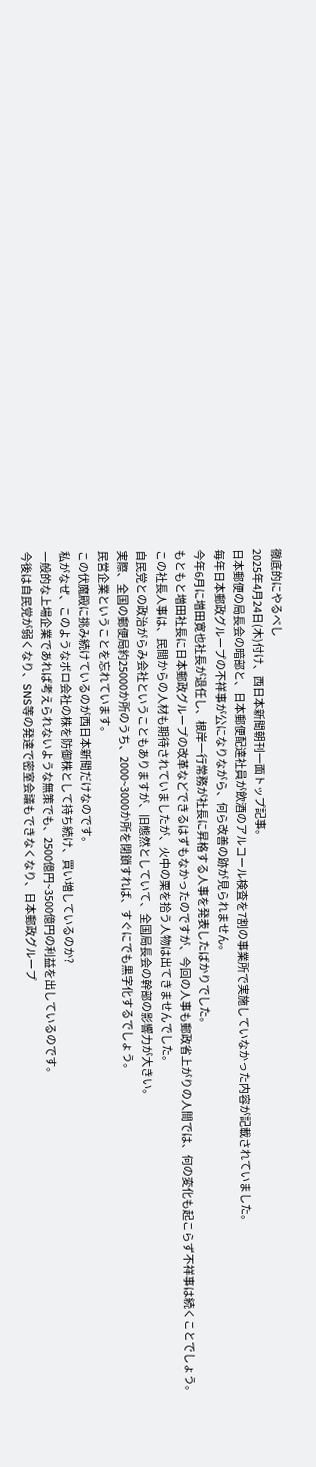徹底的にやるべし
2025年4月24日(木)付け、西日本新聞朝刊一面トップ記事。
日本郵便の局長会の暗部と、日本郵便配達社員が飲酒のアルコール検査を7割の事業所で実施していなかった内容が記載されていました。
毎年日本郵政グループの不祥事が公になりながら、何ら改善の跡が見られません。
今年6月に増田寛也社長が退任し、根岸一行常務が社長に昇格する人事を発表したばかりでした。
もともと増田社長に日本郵政グループの改革などできるはずもなかったのですが、今回の人事も郵政省上がりの人間では、何の変化も起こらず不祥事は続くことでしょう。
この社長人事は、民間からの人材も期待されていましたが、火中の栗を拾う人物は出てきませんでした。
自民党との政治がらみ会社ということもありますが、旧態然としていて、全国局長会の幹部の影響力が大きい。
実際、全国の郵便局約25000か所のうち、2000~3000か所を閉鎖すれば、すぐにでも黒字化するでしょう。
民営企業ということを忘れています。
この伏魔殿に挑み続けているのが西日本新聞だけなのです。
私がなぜ、このようなボロ会社の株を防御株として持ち続け、買い増しているのか?
一般的な上場企業であれば考えられないような無策でも、2500億円~3500億円の利益を出しているのです。
今後は自民党が弱くなり、SNS等の発達で密室会議もできなくなり、日本郵政グループ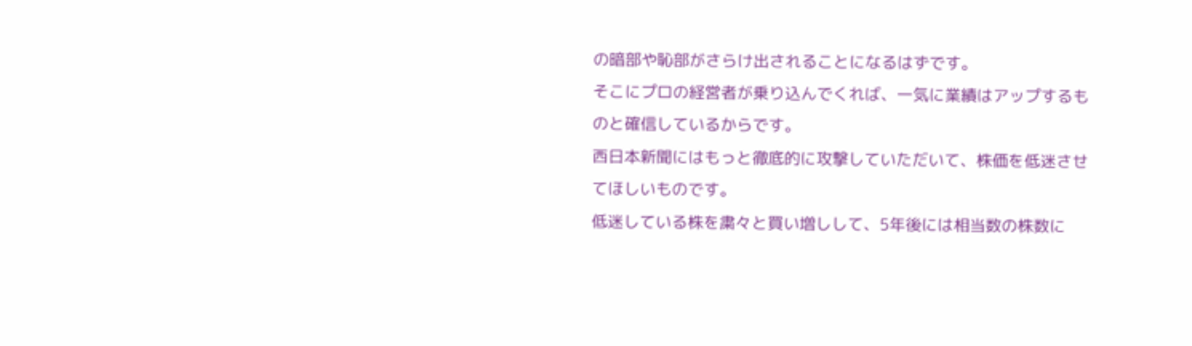の暗部や恥部がさらけ出されることになるはずです。
そこにプロの経営者が乗り込んでくれば、一気に業績はアップするものと確信しているからです。
西日本新聞にはもっと徹底的に攻撃していただいて、株価を低迷させてほしいものです。
低迷している株を粛々と買い増しして、5年後には相当数の株数に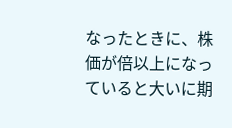なったときに、株価が倍以上になっていると大いに期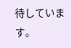待しています。